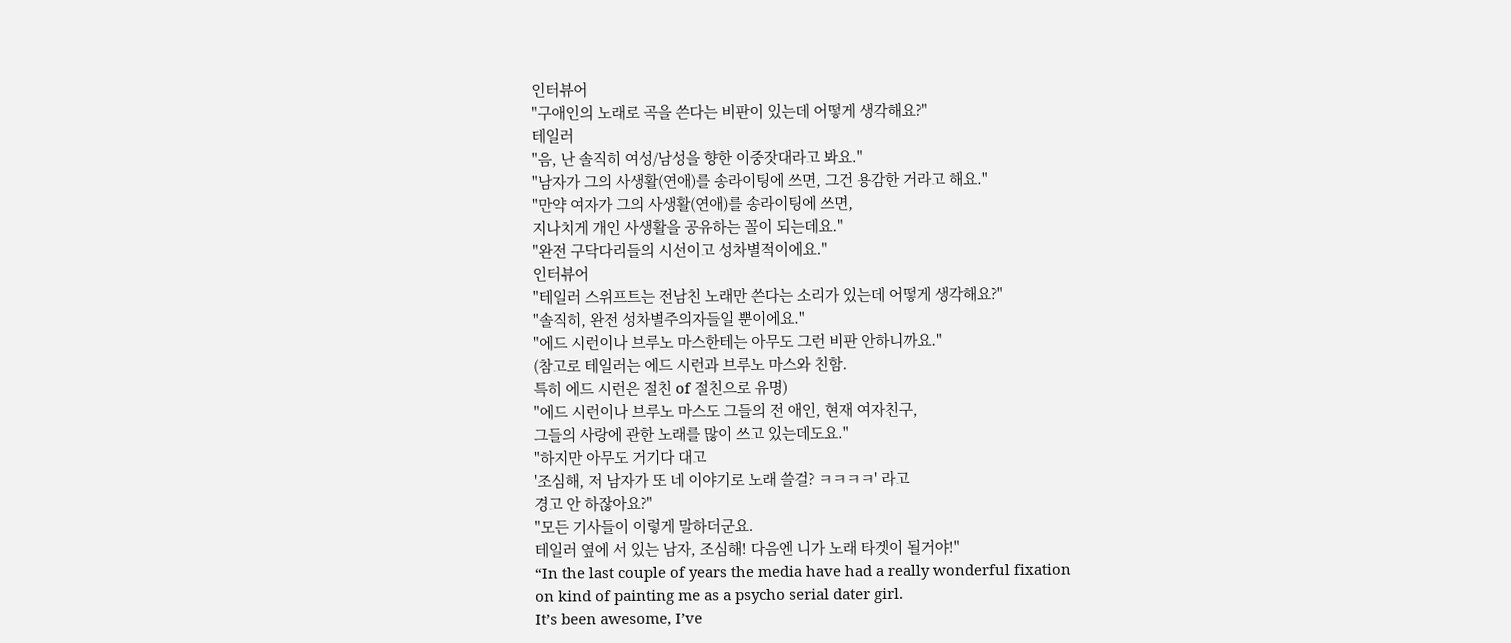인터뷰어
"구애인의 노래로 곡을 쓴다는 비판이 있는데 어떻게 생각해요?"
테일러
"음, 난 솔직히 여성/남성을 향한 이중잣대라고 봐요."
"남자가 그의 사생활(연애)를 송라이팅에 쓰면, 그건 용감한 거라고 해요."
"만약 여자가 그의 사생활(연애)를 송라이팅에 쓰면,
지나치게 개인 사생활을 공유하는 꼴이 되는데요."
"완전 구닥다리들의 시선이고 성차별적이에요."
인터뷰어
"테일러 스위프트는 전남친 노래만 쓴다는 소리가 있는데 어떻게 생각해요?"
"솔직히, 완전 성차별주의자들일 뿐이에요."
"에드 시런이나 브루노 마스한테는 아무도 그런 비판 안하니까요."
(참고로 테일러는 에드 시런과 브루노 마스와 친함.
특히 에드 시런은 절친 of 절친으로 유명)
"에드 시런이나 브루노 마스도 그들의 전 애인, 현재 여자친구,
그들의 사랑에 관한 노래를 많이 쓰고 있는데도요."
"하지만 아무도 거기다 대고
'조심해, 저 남자가 또 네 이야기로 노래 쓸걸? ㅋㅋㅋㅋ' 라고
경고 안 하잖아요?"
"모든 기사들이 이렇게 말하더군요.
테일러 옆에 서 있는 남자, 조심해! 다음엔 니가 노래 타겟이 될거야!"
“In the last couple of years the media have had a really wonderful fixation
on kind of painting me as a psycho serial dater girl.
It’s been awesome, I’ve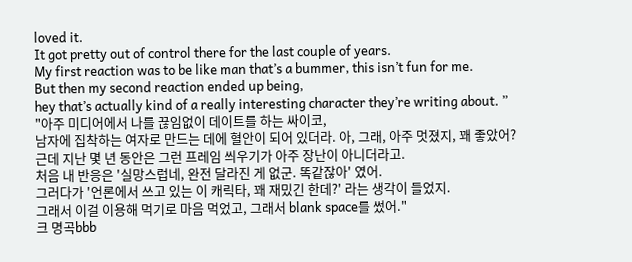loved it.
It got pretty out of control there for the last couple of years.
My first reaction was to be like man that’s a bummer, this isn’t fun for me.
But then my second reaction ended up being,
hey that’s actually kind of a really interesting character they’re writing about. ”
"아주 미디어에서 나를 끊임없이 데이트를 하는 싸이코,
남자에 집착하는 여자로 만드는 데에 혈안이 되어 있더라. 아, 그래, 아주 멋졌지, 꽤 좋았어?
근데 지난 몇 년 동안은 그런 프레임 씌우기가 아주 장난이 아니더라고.
처음 내 반응은 '실망스럽네, 완전 달라진 게 없군. 똑같잖아' 였어.
그러다가 '언론에서 쓰고 있는 이 캐릭타, 꽤 재밌긴 한데?' 라는 생각이 들었지.
그래서 이걸 이용해 먹기로 마음 먹었고, 그래서 blank space를 썼어."
크 명곡bbb